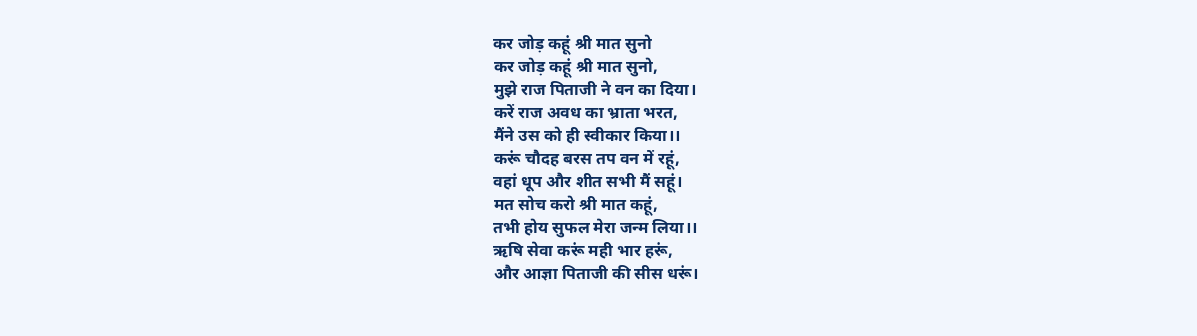कर जोड़ कहूं श्री मात सुनो
कर जोड़ कहूं श्री मात सुनो,
मुझे राज पिताजी ने वन का दिया।
करें राज अवध का भ्राता भरत,
मैंने उस को ही स्वीकार किया।।
करूं चौदह बरस तप वन में रहूं,
वहां धूप और शीत सभी मैं सहूं।
मत सोच करो श्री मात कहूं,
तभी होय सुफल मेरा जन्म लिया।।
ऋषि सेवा करूं मही भार हरूं,
और आज्ञा पिताजी की सीस धरूं।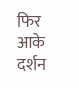फिर आके दर्शन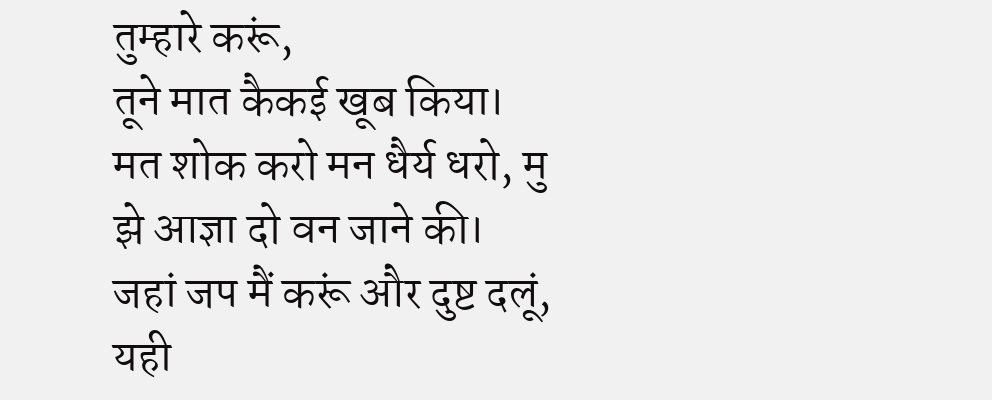तुम्हारे करूं,
तूने मात कैकई खूब किया।
मत शोक करो मन धैर्य धरो, मु
झे आज्ञा दो वन जाने की।
जहां जप मैं करूं और दुष्ट दलूं,
यही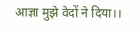आज्ञा मुझे वेदों ने दिया।।